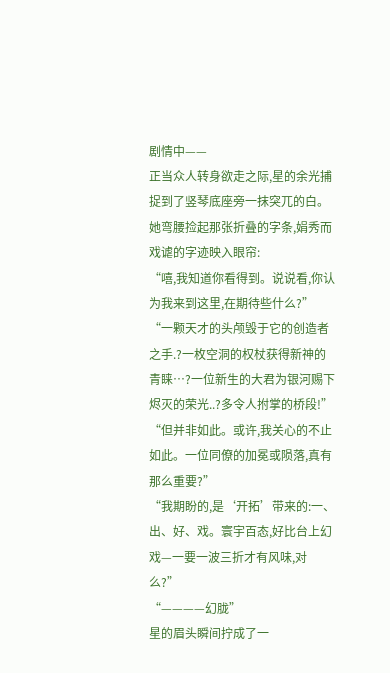剧情中——
正当众人转身欲走之际,星的余光捕捉到了竖琴底座旁一抹突兀的白。她弯腰捡起那张折叠的字条,娟秀而戏谑的字迹映入眼帘:
“嘻,我知道你看得到。说说看,你认为我来到这里,在期待些什么?”
“一颗天才的头颅毁于它的创造者之手.?一枚空洞的权杖获得新神的青睐…?一位新生的大君为银河赐下烬灭的荣光..?多令人拊掌的桥段!”
“但并非如此。或许,我关心的不止如此。一位同僚的加冕或陨落,真有那么重要?”
“我期盼的,是‘开拓’带来的:一、出、好、戏。寰宇百态,好比台上幻戏—一要一波三折才有风味,对么?”
“————幻胧”
星的眉头瞬间拧成了一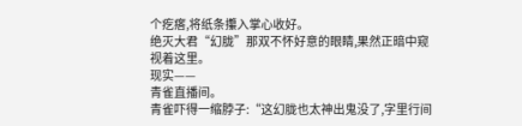个疙瘩,将纸条攥入掌心收好。
绝灭大君“幻胧”那双不怀好意的眼睛,果然正暗中窥视着这里。
现实——
青雀直播间。
青雀吓得一缩脖子:“这幻胧也太神出鬼没了,字里行间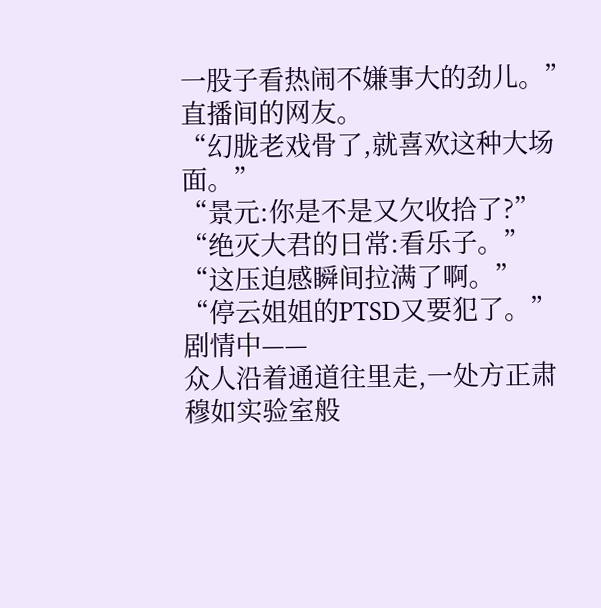一股子看热闹不嫌事大的劲儿。”
直播间的网友。
“幻胧老戏骨了,就喜欢这种大场面。”
“景元:你是不是又欠收拾了?”
“绝灭大君的日常:看乐子。”
“这压迫感瞬间拉满了啊。”
“停云姐姐的PTSD又要犯了。”
剧情中——
众人沿着通道往里走,一处方正肃穆如实验室般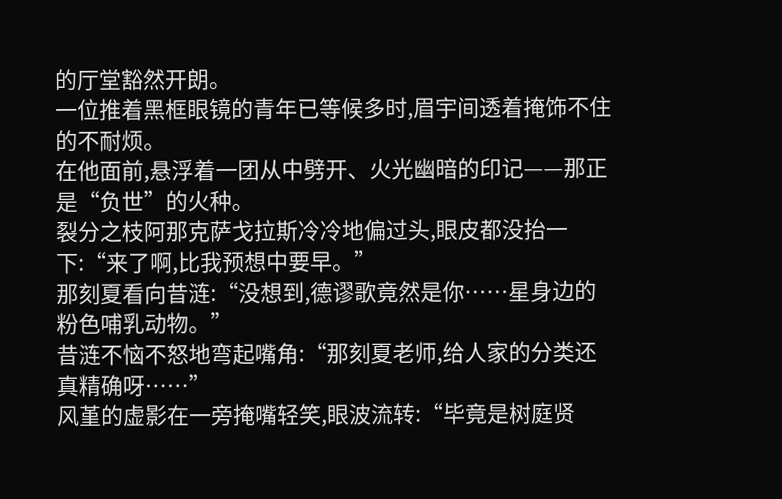的厅堂豁然开朗。
一位推着黑框眼镜的青年已等候多时,眉宇间透着掩饰不住的不耐烦。
在他面前,悬浮着一团从中劈开、火光幽暗的印记——那正是“负世”的火种。
裂分之枝阿那克萨戈拉斯冷冷地偏过头,眼皮都没抬一下:“来了啊,比我预想中要早。”
那刻夏看向昔涟:“没想到,德谬歌竟然是你……星身边的粉色哺乳动物。”
昔涟不恼不怒地弯起嘴角:“那刻夏老师,给人家的分类还真精确呀……”
风堇的虚影在一旁掩嘴轻笑,眼波流转:“毕竟是树庭贤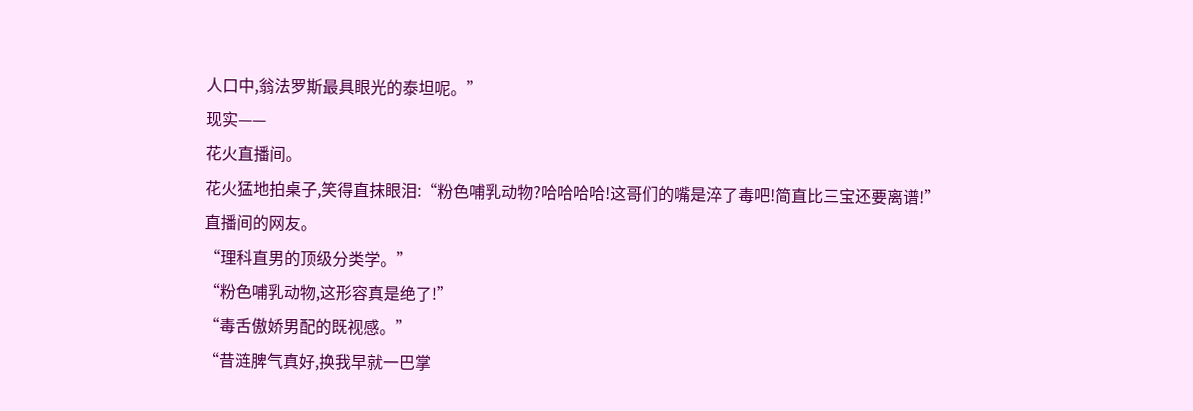人口中,翁法罗斯最具眼光的泰坦呢。”
现实——
花火直播间。
花火猛地拍桌子,笑得直抹眼泪:“粉色哺乳动物?哈哈哈哈!这哥们的嘴是淬了毒吧!简直比三宝还要离谱!”
直播间的网友。
“理科直男的顶级分类学。”
“粉色哺乳动物,这形容真是绝了!”
“毒舌傲娇男配的既视感。”
“昔涟脾气真好,换我早就一巴掌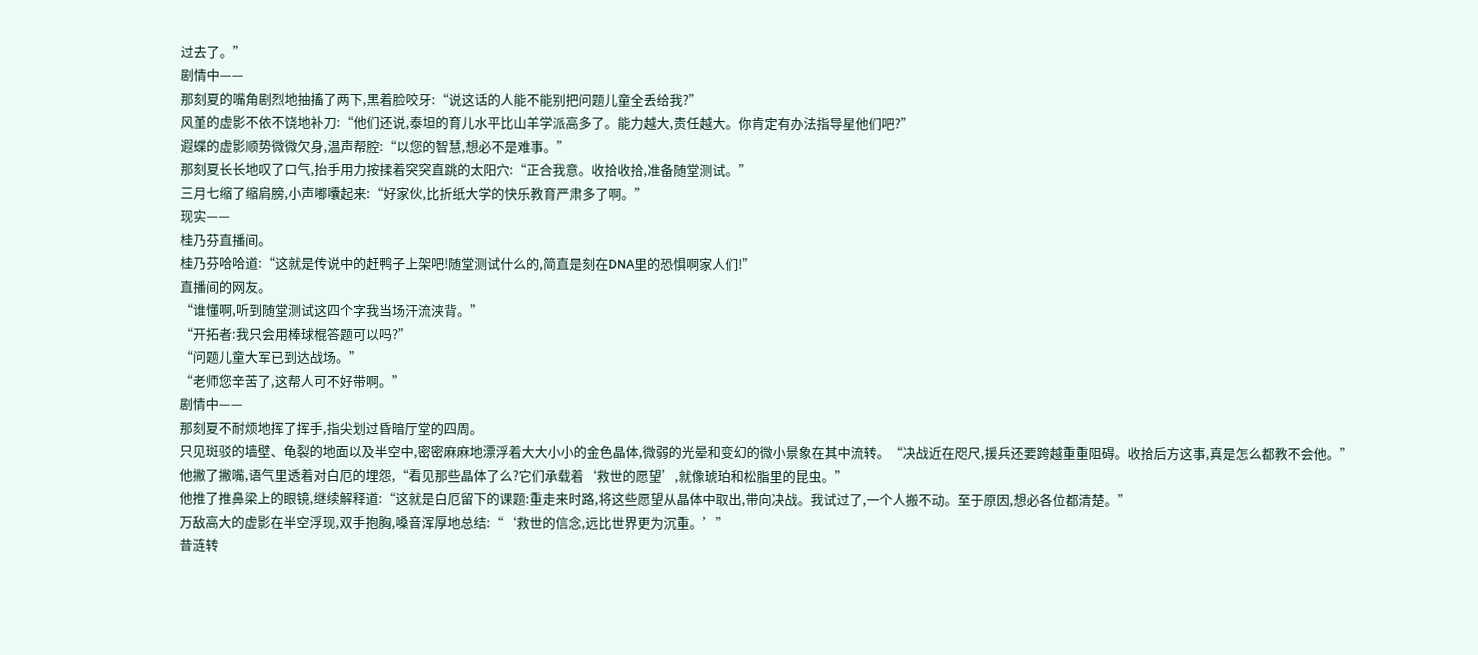过去了。”
剧情中——
那刻夏的嘴角剧烈地抽搐了两下,黑着脸咬牙:“说这话的人能不能别把问题儿童全丢给我?”
风堇的虚影不依不饶地补刀:“他们还说,泰坦的育儿水平比山羊学派高多了。能力越大,责任越大。你肯定有办法指导星他们吧?”
遐蝶的虚影顺势微微欠身,温声帮腔:“以您的智慧,想必不是难事。”
那刻夏长长地叹了口气,抬手用力按揉着突突直跳的太阳穴:“正合我意。收拾收拾,准备随堂测试。”
三月七缩了缩肩膀,小声嘟囔起来:“好家伙,比折纸大学的快乐教育严肃多了啊。”
现实——
桂乃芬直播间。
桂乃芬哈哈道:“这就是传说中的赶鸭子上架吧!随堂测试什么的,简直是刻在DNA里的恐惧啊家人们!”
直播间的网友。
“谁懂啊,听到随堂测试这四个字我当场汗流浃背。”
“开拓者:我只会用棒球棍答题可以吗?”
“问题儿童大军已到达战场。”
“老师您辛苦了,这帮人可不好带啊。”
剧情中——
那刻夏不耐烦地挥了挥手,指尖划过昏暗厅堂的四周。
只见斑驳的墙壁、龟裂的地面以及半空中,密密麻麻地漂浮着大大小小的金色晶体,微弱的光晕和变幻的微小景象在其中流转。“决战近在咫尺,援兵还要跨越重重阻碍。收拾后方这事,真是怎么都教不会他。”
他撇了撇嘴,语气里透着对白厄的埋怨,“看见那些晶体了么?它们承载着‘救世的愿望’,就像琥珀和松脂里的昆虫。”
他推了推鼻梁上的眼镜,继续解释道:“这就是白厄留下的课题:重走来时路,将这些愿望从晶体中取出,带向决战。我试过了,一个人搬不动。至于原因,想必各位都清楚。”
万敌高大的虚影在半空浮现,双手抱胸,嗓音浑厚地总结:“‘救世的信念,远比世界更为沉重。’”
昔涟转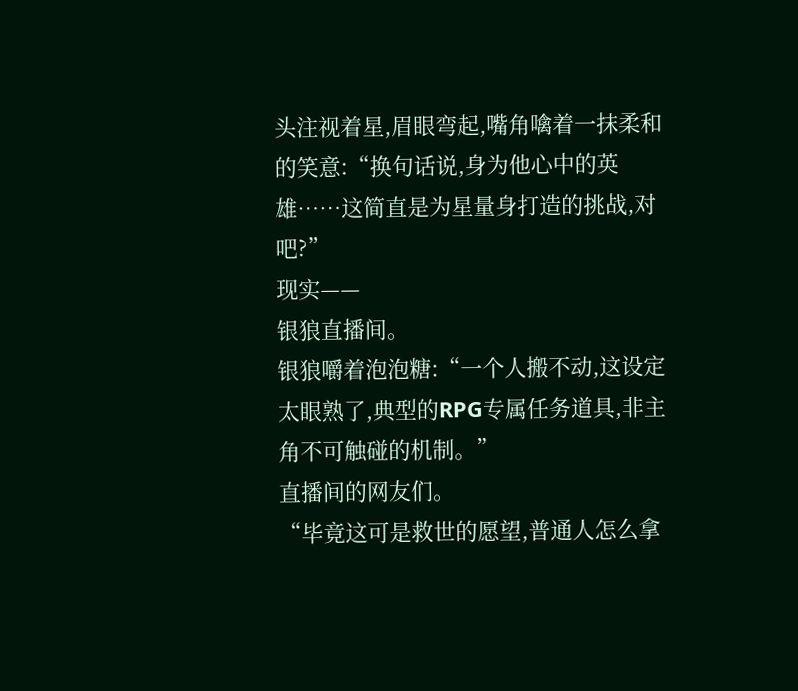头注视着星,眉眼弯起,嘴角噙着一抹柔和的笑意:“换句话说,身为他心中的英雄……这简直是为星量身打造的挑战,对吧?”
现实——
银狼直播间。
银狼嚼着泡泡糖:“一个人搬不动,这设定太眼熟了,典型的RPG专属任务道具,非主角不可触碰的机制。”
直播间的网友们。
“毕竟这可是救世的愿望,普通人怎么拿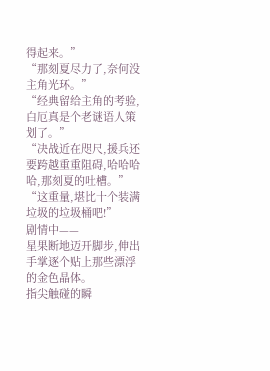得起来。”
“那刻夏尽力了,奈何没主角光环。”
“经典留给主角的考验,白厄真是个老谜语人策划了。”
“决战近在咫尺,援兵还要跨越重重阻碍,哈哈哈哈,那刻夏的吐槽。”
“这重量,堪比十个装满垃圾的垃圾桶吧!”
剧情中——
星果断地迈开脚步,伸出手掌逐个贴上那些漂浮的金色晶体。
指尖触碰的瞬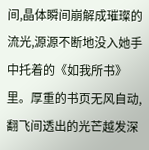间,晶体瞬间崩解成璀璨的流光,源源不断地没入她手中托着的《如我所书》里。厚重的书页无风自动,翻飞间透出的光芒越发深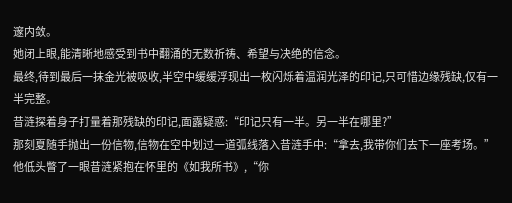邃内敛。
她闭上眼,能清晰地感受到书中翻涌的无数祈祷、希望与决绝的信念。
最终,待到最后一抹金光被吸收,半空中缓缓浮现出一枚闪烁着温润光泽的印记,只可惜边缘残缺,仅有一半完整。
昔涟探着身子打量着那残缺的印记,面露疑惑:“印记只有一半。另一半在哪里?”
那刻夏随手抛出一份信物,信物在空中划过一道弧线落入昔涟手中:“拿去,我带你们去下一座考场。”
他低头瞥了一眼昔涟紧抱在怀里的《如我所书》,“你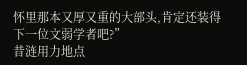怀里那本又厚又重的大部头,肯定还装得下一位文弱学者吧?”
昔涟用力地点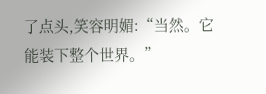了点头,笑容明媚:“当然。它能装下整个世界。”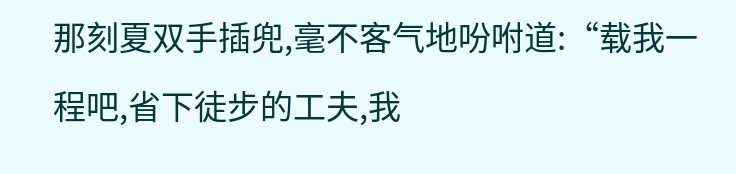那刻夏双手插兜,毫不客气地吩咐道:“载我一程吧,省下徒步的工夫,我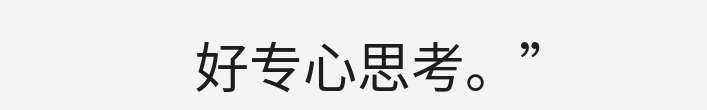好专心思考。”